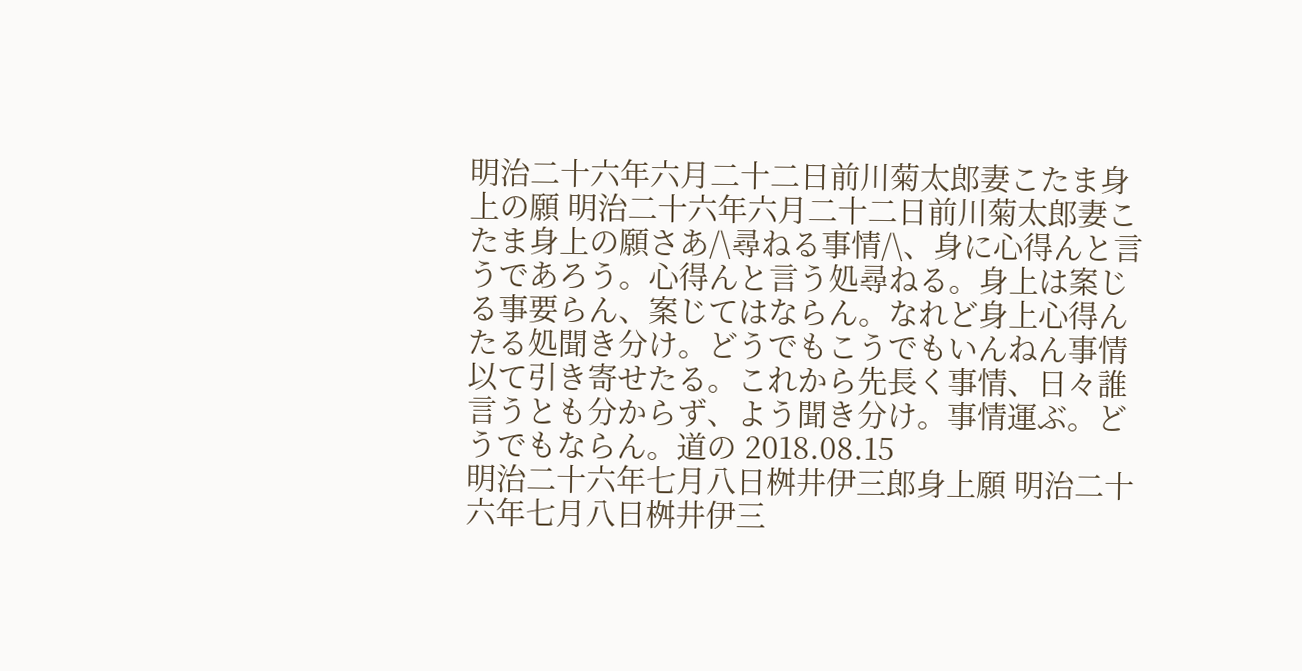明治二十六年六月二十二日前川菊太郎妻こたま身上の願 明治二十六年六月二十二日前川菊太郎妻こたま身上の願さあ/\尋ねる事情/\、身に心得んと言うであろう。心得んと言う処尋ねる。身上は案じる事要らん、案じてはならん。なれど身上心得んたる処聞き分け。どうでもこうでもいんねん事情以て引き寄せたる。これから先長く事情、日々誰言うとも分からず、よう聞き分け。事情運ぶ。どうでもならん。道の 2018.08.15
明治二十六年七月八日桝井伊三郎身上願 明治二十六年七月八日桝井伊三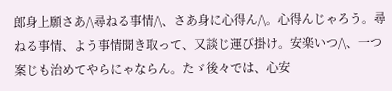郎身上願さあ/\尋ねる事情/\、さあ身に心得ん/\。心得んじゃろう。尋ねる事情、よう事情聞き取って、又談じ運び掛け。安楽いつ/\、一つ案じも治めてやらにゃならん。たゞ後々では、心安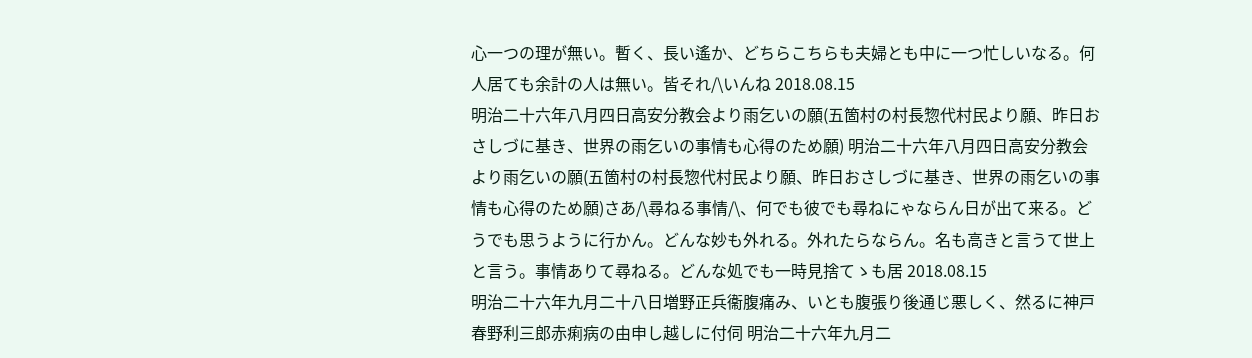心一つの理が無い。暫く、長い遙か、どちらこちらも夫婦とも中に一つ忙しいなる。何人居ても余計の人は無い。皆それ/\いんね 2018.08.15
明治二十六年八月四日高安分教会より雨乞いの願(五箇村の村長惣代村民より願、昨日おさしづに基き、世界の雨乞いの事情も心得のため願) 明治二十六年八月四日高安分教会より雨乞いの願(五箇村の村長惣代村民より願、昨日おさしづに基き、世界の雨乞いの事情も心得のため願)さあ/\尋ねる事情/\、何でも彼でも尋ねにゃならん日が出て来る。どうでも思うように行かん。どんな妙も外れる。外れたらならん。名も高きと言うて世上と言う。事情ありて尋ねる。どんな処でも一時見捨てゝも居 2018.08.15
明治二十六年九月二十八日増野正兵衞腹痛み、いとも腹張り後通じ悪しく、然るに神戸春野利三郎赤痢病の由申し越しに付伺 明治二十六年九月二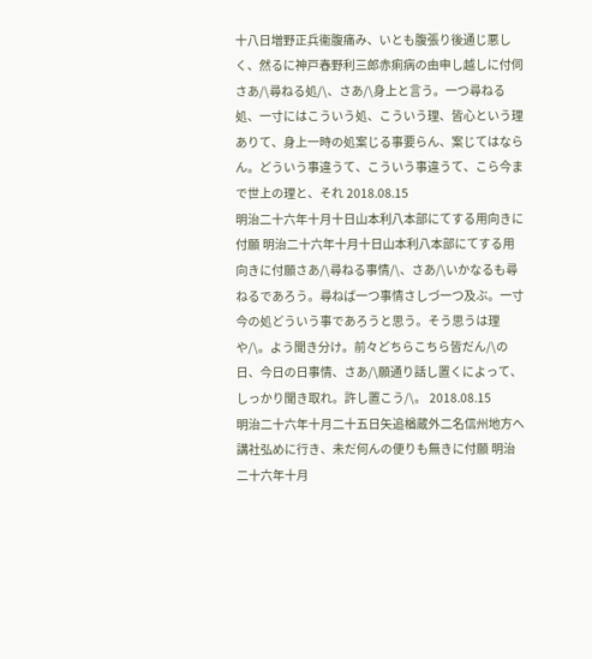十八日増野正兵衞腹痛み、いとも腹張り後通じ悪しく、然るに神戸春野利三郎赤痢病の由申し越しに付伺さあ/\尋ねる処/\、さあ/\身上と言う。一つ尋ねる処、一寸にはこういう処、こういう理、皆心という理ありて、身上一時の処案じる事要らん、案じてはならん。どういう事違うて、こういう事違うて、こら今まで世上の理と、それ 2018.08.15
明治二十六年十月十日山本利八本部にてする用向きに付願 明治二十六年十月十日山本利八本部にてする用向きに付願さあ/\尋ねる事情/\、さあ/\いかなるも尋ねるであろう。尋ねば一つ事情さしづ一つ及ぶ。一寸今の処どういう事であろうと思う。そう思うは理や/\。よう聞き分け。前々どちらこちら皆だん/\の日、今日の日事情、さあ/\願通り話し置くによって、しっかり聞き取れ。許し置こう/\。 2018.08.15
明治二十六年十月二十五日矢追楢蔵外二名信州地方へ講社弘めに行き、未だ何んの便りも無きに付願 明治二十六年十月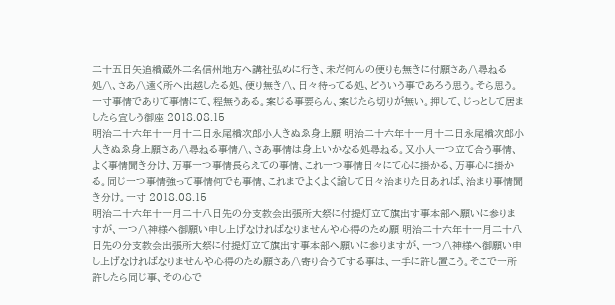二十五日矢追楢蔵外二名信州地方へ講社弘めに行き、未だ何んの便りも無きに付願さあ/\尋ねる処/\、さあ/\遠く所へ出越したる処、便り無き/\、日々待ってる処、どういう事であろう思う。そら思う。一寸事情でありて事情にて、程無うある。案じる事要らん、案じたら切りが無い。押して、じっとして居ましたら宜しう御座 2018.08.15
明治二十六年十一月十二日永尾楢次郎小人きぬゑ身上願 明治二十六年十一月十二日永尾楢次郎小人きぬゑ身上願さあ/\尋ねる事情/\、さあ事情は身上いかなる処尋ねる。又小人一つ立て合う事情、よく事情聞き分け、万事一つ事情長らえての事情、これ一つ事情日々にて心に掛かる、万事心に掛かる。同じ一つ事情強って事情何でも事情、これまでよくよく諭して日々治まりた日あれば、治まり事情聞き分け。一寸 2018.08.15
明治二十六年十一月二十八日先の分支教会出張所大祭に付提灯立て旗出す事本部へ願いに参りますが、一つ/\神様へ御願い申し上げなければなりませんや心得のため願 明治二十六年十一月二十八日先の分支教会出張所大祭に付提灯立て旗出す事本部へ願いに参りますが、一つ/\神様へ御願い申し上げなければなりませんや心得のため願さあ/\寄り合うてする事は、一手に許し置こう。そこで一所許したら同じ事、その心で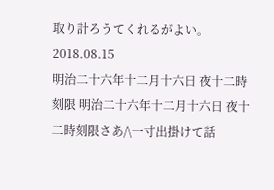取り計ろうてくれるがよい。 2018.08.15
明治二十六年十二月十六日 夜十二時刻限 明治二十六年十二月十六日 夜十二時刻限さあ/\一寸出掛けて話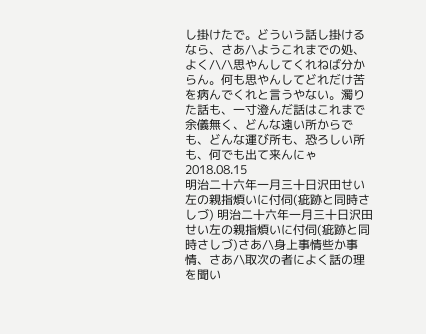し掛けたで。どういう話し掛けるなら、さあ/\ようこれまでの処、よく/\/\思やんしてくれねば分からん。何も思やんしてどれだけ苦を病んでくれと言うやない。濁りた話も、一寸澄んだ話はこれまで余儀無く、どんな遠い所からでも、どんな運び所も、恐ろしい所も、何でも出て来んにゃ 2018.08.15
明治二十六年一月三十日沢田せい左の親指煩いに付伺(疵跡と同時さしづ) 明治二十六年一月三十日沢田せい左の親指煩いに付伺(疵跡と同時さしづ)さあ/\身上事情些か事情、さあ/\取次の者によく話の理を聞い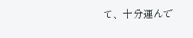て、十分運んで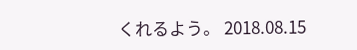くれるよう。 2018.08.15